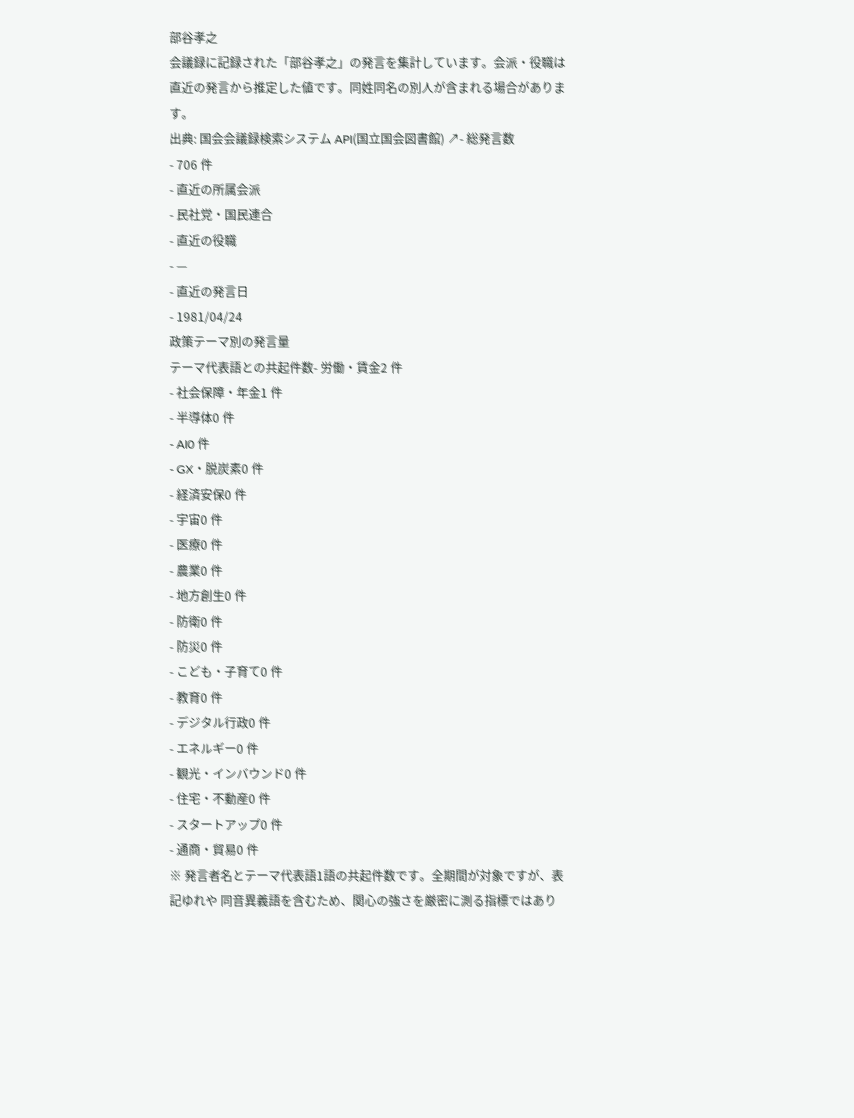部谷孝之
会議録に記録された「部谷孝之」の発言を集計しています。会派・役職は直近の発言から推定した値です。同姓同名の別人が含まれる場合があります。
出典: 国会会議録検索システム API(国立国会図書館) ↗- 総発言数
- 706 件
- 直近の所属会派
- 民社党・国民連合
- 直近の役職
- —
- 直近の発言日
- 1981/04/24
政策テーマ別の発言量
テーマ代表語との共起件数- 労働・賃金2 件
- 社会保障・年金1 件
- 半導体0 件
- AI0 件
- GX・脱炭素0 件
- 経済安保0 件
- 宇宙0 件
- 医療0 件
- 農業0 件
- 地方創生0 件
- 防衛0 件
- 防災0 件
- こども・子育て0 件
- 教育0 件
- デジタル行政0 件
- エネルギー0 件
- 観光・インバウンド0 件
- 住宅・不動産0 件
- スタートアップ0 件
- 通商・貿易0 件
※ 発言者名とテーマ代表語1語の共起件数です。全期間が対象ですが、表記ゆれや 同音異義語を含むため、関心の強さを厳密に測る指標ではあり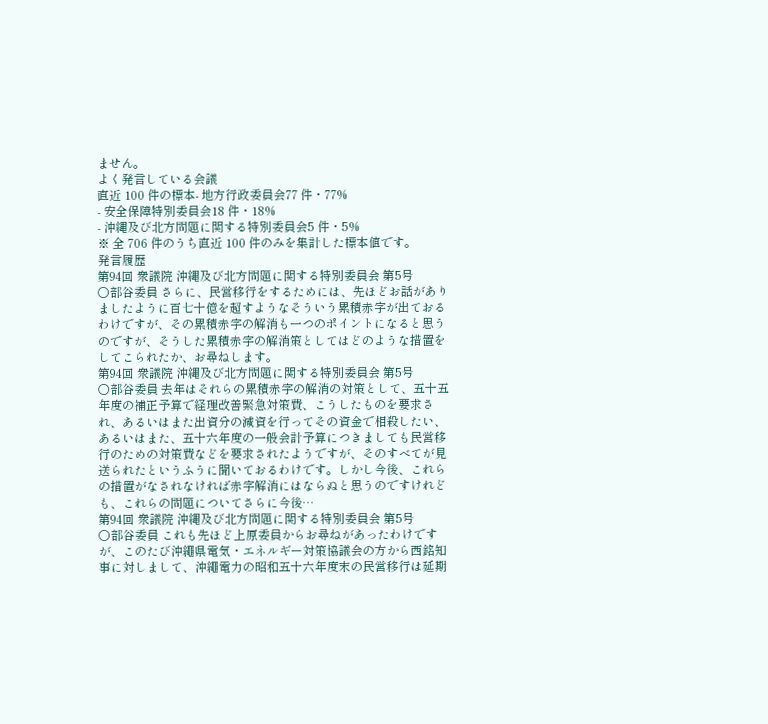ません。
よく発言している会議
直近 100 件の標本- 地方行政委員会77 件・77%
- 安全保障特別委員会18 件・18%
- 沖縄及び北方問題に関する特別委員会5 件・5%
※ 全 706 件のうち直近 100 件のみを集計した標本値です。
発言履歴
第94回 衆議院 沖縄及び北方問題に関する特別委員会 第5号
○部谷委員 さらに、民営移行をするためには、先ほどお話がありましたように百七十億を超すようなそういう累積赤字が出ておるわけですが、その累積赤字の解消も一つのポイントになると思うのですが、そうした累積赤字の解消策としてはどのような措置をしてこられたか、お尋ねします。
第94回 衆議院 沖縄及び北方問題に関する特別委員会 第5号
○部谷委員 去年はそれらの累積赤字の解消の対策として、五十五年度の補正予算で経理改善緊急対策費、こうしたものを要求され、あるいはまた出資分の減資を行ってその資金で相殺したい、あるいはまた、五十六年度の一般会計予算につきましても民営移行のための対策費などを要求されたようですが、そのすべてが見送られたというふうに聞いておるわけです。しかし今後、これらの措置がなされなければ赤字解消にはならぬと思うのですけれども、これらの問題についてさらに今後…
第94回 衆議院 沖縄及び北方問題に関する特別委員会 第5号
○部谷委員 これも先ほど上原委員からお尋ねがあったわけですが、このたび沖繩県電気・エネルギー対策協議会の方から西銘知事に対しまして、沖繩電力の昭和五十六年度末の民営移行は延期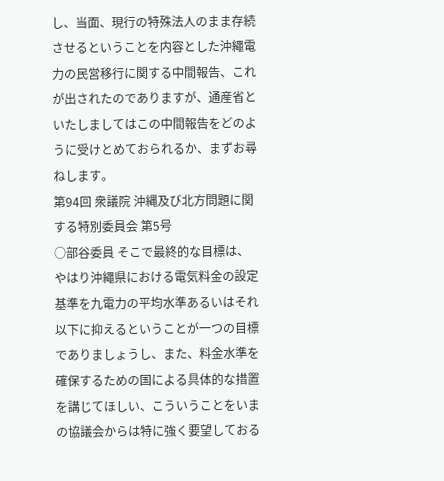し、当面、現行の特殊法人のまま存続させるということを内容とした沖繩電力の民営移行に関する中間報告、これが出されたのでありますが、通産省といたしましてはこの中間報告をどのように受けとめておられるか、まずお尋ねします。
第94回 衆議院 沖縄及び北方問題に関する特別委員会 第5号
○部谷委員 そこで最終的な目標は、やはり沖繩県における電気料金の設定基準を九電力の平均水準あるいはそれ以下に抑えるということが一つの目標でありましょうし、また、料金水準を確保するための国による具体的な措置を講じてほしい、こういうことをいまの協議会からは特に強く要望しておる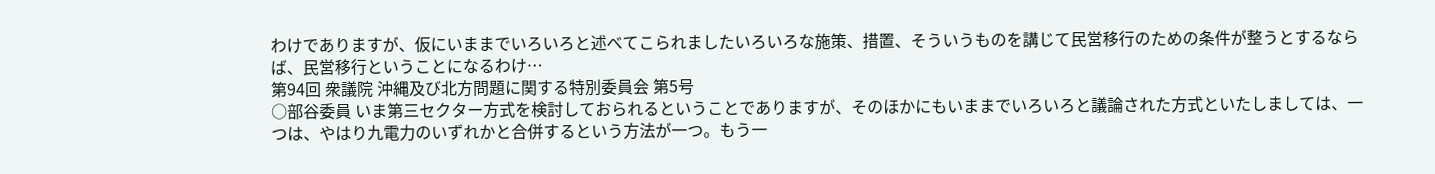わけでありますが、仮にいままでいろいろと述べてこられましたいろいろな施策、措置、そういうものを講じて民営移行のための条件が整うとするならば、民営移行ということになるわけ…
第94回 衆議院 沖縄及び北方問題に関する特別委員会 第5号
○部谷委員 いま第三セクター方式を検討しておられるということでありますが、そのほかにもいままでいろいろと議論された方式といたしましては、一つは、やはり九電力のいずれかと合併するという方法が一つ。もう一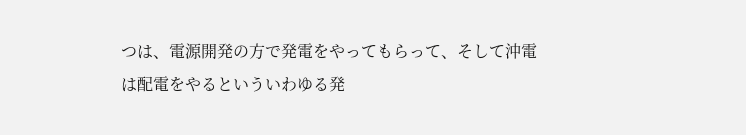つは、電源開発の方で発電をやってもらって、そして沖電は配電をやるといういわゆる発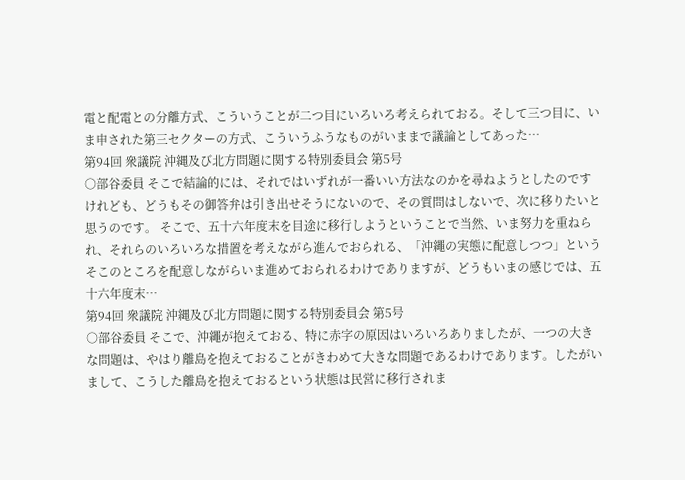電と配電との分離方式、こういうことが二つ目にいろいろ考えられておる。そして三つ目に、いま申された第三セクターの方式、こういうふうなものがいままで議論としてあった…
第94回 衆議院 沖縄及び北方問題に関する特別委員会 第5号
○部谷委員 そこで結論的には、それではいずれが一番いい方法なのかを尋ねようとしたのですけれども、どうもその御答弁は引き出せそうにないので、その質問はしないで、次に移りたいと思うのです。 そこで、五十六年度末を目途に移行しようということで当然、いま努力を重ねられ、それらのいろいろな措置を考えながら進んでおられる、「沖繩の実態に配意しつつ」というそこのところを配意しながらいま進めておられるわけでありますが、どうもいまの感じでは、五十六年度末…
第94回 衆議院 沖縄及び北方問題に関する特別委員会 第5号
○部谷委員 そこで、沖繩が抱えておる、特に赤字の原因はいろいろありましたが、一つの大きな問題は、やはり離島を抱えておることがきわめて大きな問題であるわけであります。したがいまして、こうした離島を抱えておるという状態は民営に移行されま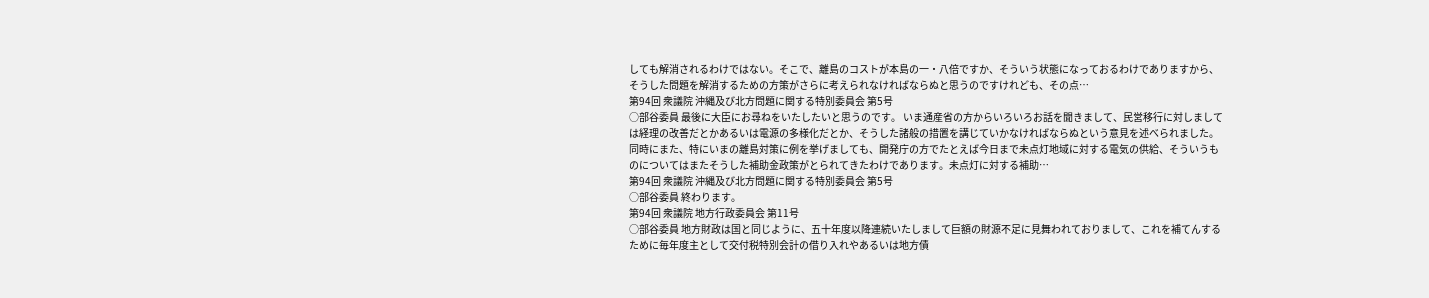しても解消されるわけではない。そこで、離島のコストが本島の一・八倍ですか、そういう状態になっておるわけでありますから、そうした問題を解消するための方策がさらに考えられなければならぬと思うのですけれども、その点…
第94回 衆議院 沖縄及び北方問題に関する特別委員会 第5号
○部谷委員 最後に大臣にお尋ねをいたしたいと思うのです。 いま通産省の方からいろいろお話を聞きまして、民営移行に対しましては経理の改善だとかあるいは電源の多様化だとか、そうした諸般の措置を講じていかなければならぬという意見を述べられました。同時にまた、特にいまの離島対策に例を挙げましても、開発庁の方でたとえば今日まで未点灯地域に対する電気の供給、そういうものについてはまたそうした補助金政策がとられてきたわけであります。未点灯に対する補助…
第94回 衆議院 沖縄及び北方問題に関する特別委員会 第5号
○部谷委員 終わります。
第94回 衆議院 地方行政委員会 第11号
○部谷委員 地方財政は国と同じように、五十年度以降連続いたしまして巨額の財源不足に見舞われておりまして、これを補てんするために毎年度主として交付税特別会計の借り入れやあるいは地方債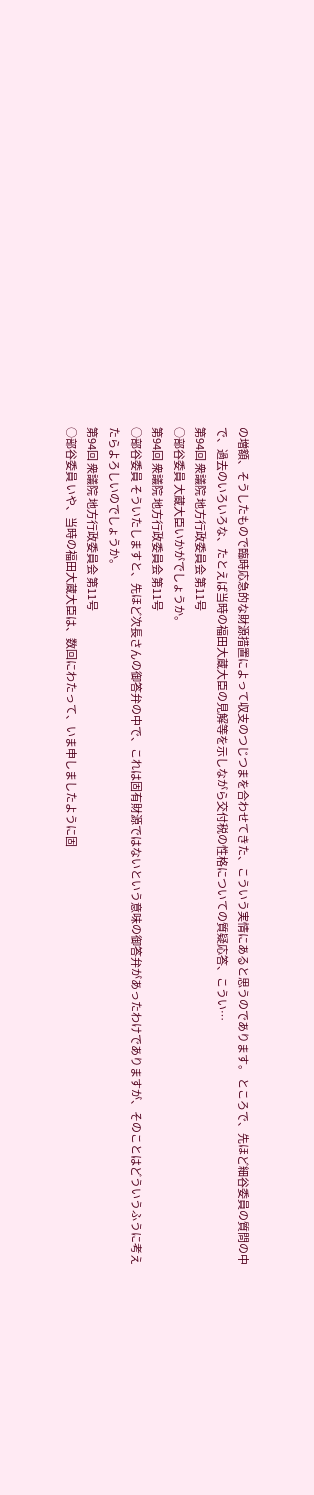の増額、そうしたもので臨時応急的な財源措置によって収支のつじつまを合わせてきた、こういう実情にあると思うのであります。 ところで、先ほど細谷委員の質問の中で、過去のいろいろな、たとえば当時の福田大蔵大臣の見解等を示しながら交付税の性格についての質疑応答、こうい…
第94回 衆議院 地方行政委員会 第11号
○部谷委員 大蔵大臣いかがでしょうか。
第94回 衆議院 地方行政委員会 第11号
○部谷委員 そういたしますと、先ほど次長さんの御答弁の中で、これは固有財源ではないという意味の御答弁があったわけでありますが、そのことはどういうふうに考えたらよろしいのでしょうか。
第94回 衆議院 地方行政委員会 第11号
○部谷委員 いや、当時の福田大蔵大臣は、数回にわたって、いま申しましたように固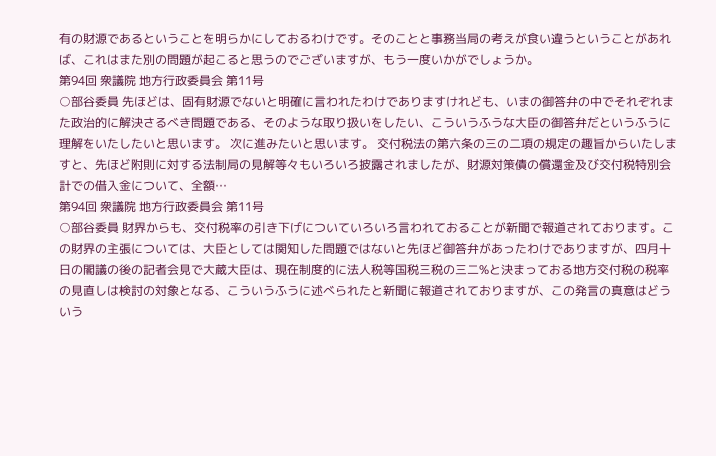有の財源であるということを明らかにしておるわけです。そのことと事務当局の考えが食い違うということがあれば、これはまた別の問題が起こると思うのでございますが、もう一度いかがでしょうか。
第94回 衆議院 地方行政委員会 第11号
○部谷委員 先ほどは、固有財源でないと明確に言われたわけでありますけれども、いまの御答弁の中でそれぞれまた政治的に解決さるべき問題である、そのような取り扱いをしたい、こういうふうな大臣の御答弁だというふうに理解をいたしたいと思います。 次に進みたいと思います。 交付税法の第六条の三の二項の規定の趣旨からいたしますと、先ほど附則に対する法制局の見解等々もいろいろ披露されましたが、財源対策債の償還金及び交付税特別会計での借入金について、全額…
第94回 衆議院 地方行政委員会 第11号
○部谷委員 財界からも、交付税率の引き下げについていろいろ言われておることが新聞で報道されております。この財界の主張については、大臣としては関知した問題ではないと先ほど御答弁があったわけでありますが、四月十日の閣議の後の記者会見で大蔵大臣は、現在制度的に法人税等国税三税の三二%と決まっておる地方交付税の税率の見直しは検討の対象となる、こういうふうに述べられたと新聞に報道されておりますが、この発言の真意はどういう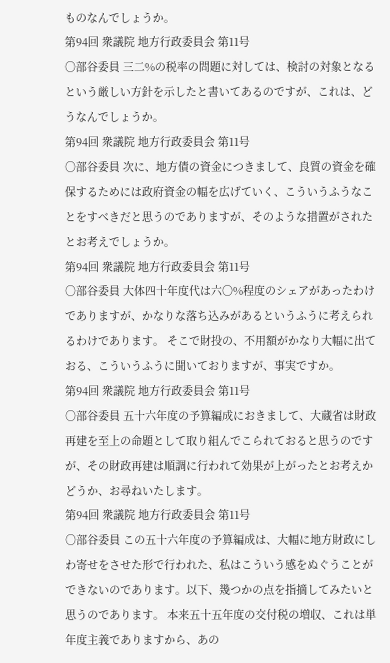ものなんでしょうか。
第94回 衆議院 地方行政委員会 第11号
○部谷委員 三二%の税率の問題に対しては、検討の対象となるという厳しい方針を示したと書いてあるのですが、これは、どうなんでしょうか。
第94回 衆議院 地方行政委員会 第11号
○部谷委員 次に、地方債の資金につきまして、良質の資金を確保するためには政府資金の幅を広げていく、こういうふうなことをすべきだと思うのでありますが、そのような措置がされたとお考えでしょうか。
第94回 衆議院 地方行政委員会 第11号
○部谷委員 大体四十年度代は六〇%程度のシェアがあったわけでありますが、かなりな落ち込みがあるというふうに考えられるわけであります。 そこで財投の、不用額がかなり大幅に出ておる、こういうふうに聞いておりますが、事実ですか。
第94回 衆議院 地方行政委員会 第11号
○部谷委員 五十六年度の予算編成におきまして、大蔵省は財政再建を至上の命題として取り組んでこられておると思うのですが、その財政再建は順調に行われて効果が上がったとお考えかどうか、お尋ねいたします。
第94回 衆議院 地方行政委員会 第11号
○部谷委員 この五十六年度の予算編成は、大幅に地方財政にしわ寄せをさせた形で行われた、私はこういう感をぬぐうことができないのであります。以下、幾つかの点を指摘してみたいと思うのであります。 本来五十五年度の交付税の増収、これは単年度主義でありますから、あの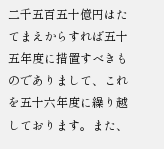二千五百五十億円はたてまえからすれば五十五年度に措置すべきものでありまして、これを五十六年度に繰り越しております。また、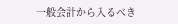一般会計から入るべき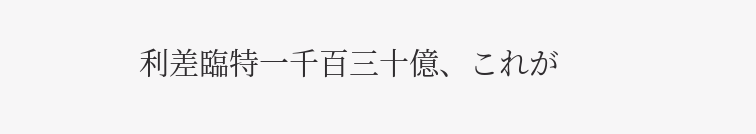利差臨特一千百三十億、これが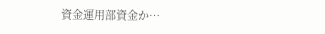資金運用部資金か…